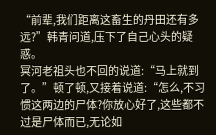“前辈,我们距离这畜生的丹田还有多远?”韩青问道,压下了自己心头的疑惑。
冥河老祖头也不回的说道:“马上就到了。”顿了顿,又接着说道:“怎么,不习惯这两边的尸体?你放心好了,这些都不过是尸体而已,无论如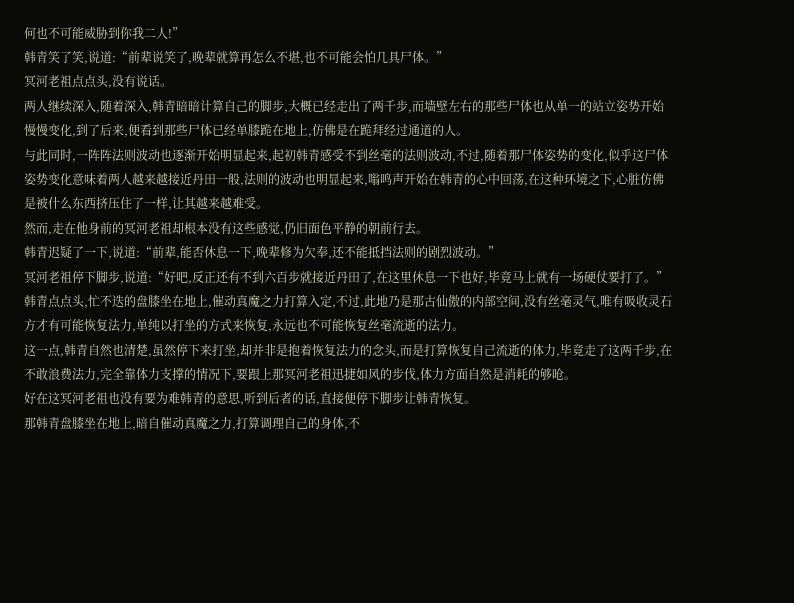何也不可能威胁到你我二人!”
韩青笑了笑,说道:“前辈说笑了,晚辈就算再怎么不堪,也不可能会怕几具尸体。”
冥河老祖点点头,没有说话。
两人继续深入,随着深入,韩青暗暗计算自己的脚步,大概已经走出了两千步,而墙壁左右的那些尸体也从单一的站立姿势开始慢慢变化,到了后来,便看到那些尸体已经单膝跪在地上,仿佛是在跪拜经过通道的人。
与此同时,一阵阵法则波动也逐渐开始明显起来,起初韩青感受不到丝毫的法则波动,不过,随着那尸体姿势的变化,似乎这尸体姿势变化意味着两人越来越接近丹田一般,法则的波动也明显起来,嗡鸣声开始在韩青的心中回荡,在这种环境之下,心脏仿佛是被什么东西挤压住了一样,让其越来越难受。
然而,走在他身前的冥河老祖却根本没有这些感觉,仍旧面色平静的朝前行去。
韩青迟疑了一下,说道:“前辈,能否休息一下,晚辈修为欠奉,还不能抵挡法则的剧烈波动。”
冥河老祖停下脚步,说道:“好吧,反正还有不到六百步就接近丹田了,在这里休息一下也好,毕竟马上就有一场硬仗要打了。”
韩青点点头,忙不迭的盘膝坐在地上,催动真魔之力打算入定,不过,此地乃是那古仙傲的内部空间,没有丝毫灵气,唯有吸收灵石方才有可能恢复法力,单纯以打坐的方式来恢复,永远也不可能恢复丝毫流逝的法力。
这一点,韩青自然也清楚,虽然停下来打坐,却并非是抱着恢复法力的念头,而是打算恢复自己流逝的体力,毕竟走了这两千步,在不敢浪费法力,完全靠体力支撑的情况下,要跟上那冥河老祖迅捷如风的步伐,体力方面自然是消耗的够呛。
好在这冥河老祖也没有要为难韩青的意思,听到后者的话,直接便停下脚步让韩青恢复。
那韩青盘膝坐在地上,暗自催动真魔之力,打算调理自己的身体,不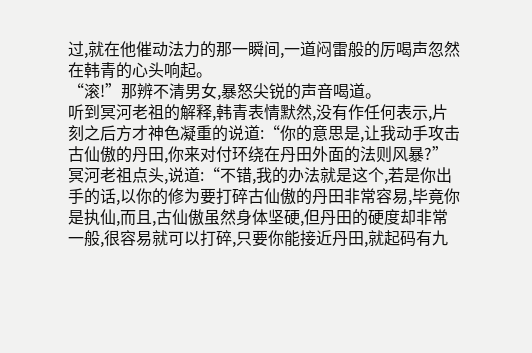过,就在他催动法力的那一瞬间,一道闷雷般的厉喝声忽然在韩青的心头响起。
“滚!”那辨不清男女,暴怒尖锐的声音喝道。
听到冥河老祖的解释,韩青表情默然,没有作任何表示,片刻之后方才神色凝重的说道:“你的意思是,让我动手攻击古仙傲的丹田,你来对付环绕在丹田外面的法则风暴?”
冥河老祖点头,说道:“不错,我的办法就是这个,若是你出手的话,以你的修为要打碎古仙傲的丹田非常容易,毕竟你是执仙,而且,古仙傲虽然身体坚硬,但丹田的硬度却非常一般,很容易就可以打碎,只要你能接近丹田,就起码有九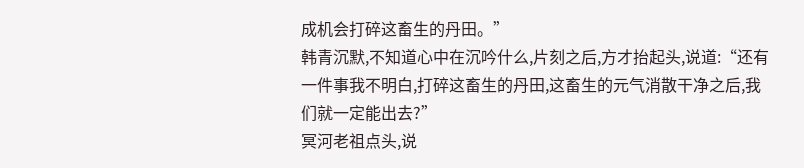成机会打碎这畜生的丹田。”
韩青沉默,不知道心中在沉吟什么,片刻之后,方才抬起头,说道:“还有一件事我不明白,打碎这畜生的丹田,这畜生的元气消散干净之后,我们就一定能出去?”
冥河老祖点头,说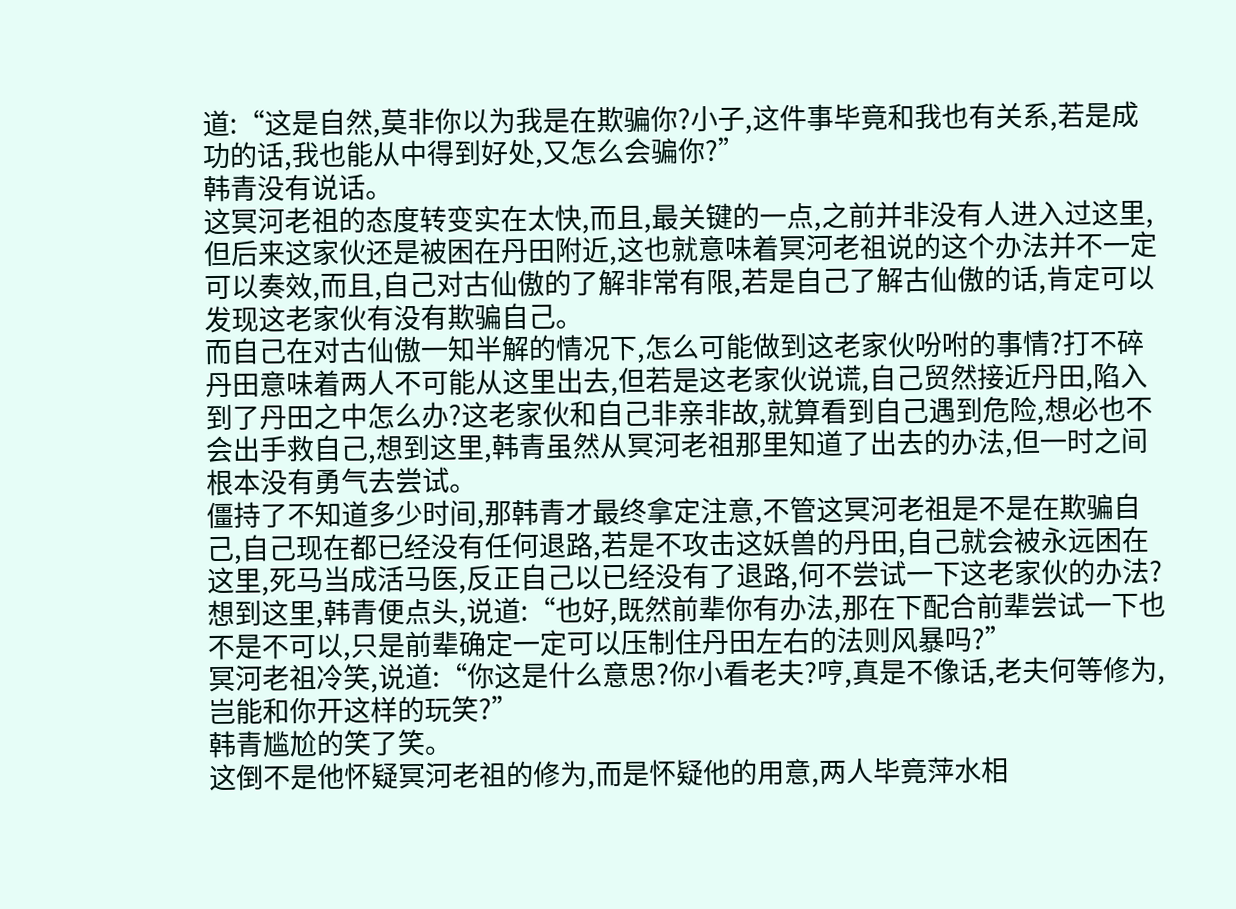道:“这是自然,莫非你以为我是在欺骗你?小子,这件事毕竟和我也有关系,若是成功的话,我也能从中得到好处,又怎么会骗你?”
韩青没有说话。
这冥河老祖的态度转变实在太快,而且,最关键的一点,之前并非没有人进入过这里,但后来这家伙还是被困在丹田附近,这也就意味着冥河老祖说的这个办法并不一定可以奏效,而且,自己对古仙傲的了解非常有限,若是自己了解古仙傲的话,肯定可以发现这老家伙有没有欺骗自己。
而自己在对古仙傲一知半解的情况下,怎么可能做到这老家伙吩咐的事情?打不碎丹田意味着两人不可能从这里出去,但若是这老家伙说谎,自己贸然接近丹田,陷入到了丹田之中怎么办?这老家伙和自己非亲非故,就算看到自己遇到危险,想必也不会出手救自己,想到这里,韩青虽然从冥河老祖那里知道了出去的办法,但一时之间根本没有勇气去尝试。
僵持了不知道多少时间,那韩青才最终拿定注意,不管这冥河老祖是不是在欺骗自己,自己现在都已经没有任何退路,若是不攻击这妖兽的丹田,自己就会被永远困在这里,死马当成活马医,反正自己以已经没有了退路,何不尝试一下这老家伙的办法?
想到这里,韩青便点头,说道:“也好,既然前辈你有办法,那在下配合前辈尝试一下也不是不可以,只是前辈确定一定可以压制住丹田左右的法则风暴吗?”
冥河老祖冷笑,说道:“你这是什么意思?你小看老夫?哼,真是不像话,老夫何等修为,岂能和你开这样的玩笑?”
韩青尴尬的笑了笑。
这倒不是他怀疑冥河老祖的修为,而是怀疑他的用意,两人毕竟萍水相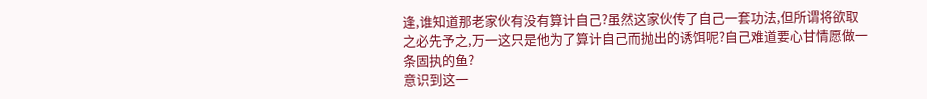逢,谁知道那老家伙有没有算计自己?虽然这家伙传了自己一套功法,但所谓将欲取之必先予之,万一这只是他为了算计自己而抛出的诱饵呢?自己难道要心甘情愿做一条固执的鱼?
意识到这一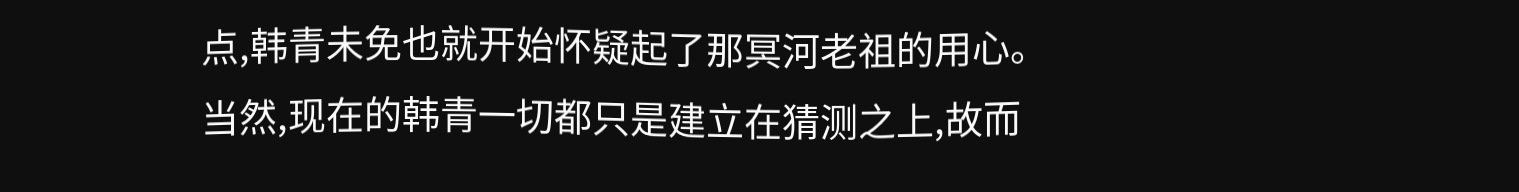点,韩青未免也就开始怀疑起了那冥河老祖的用心。
当然,现在的韩青一切都只是建立在猜测之上,故而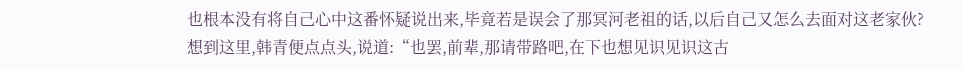也根本没有将自己心中这番怀疑说出来,毕竟若是误会了那冥河老祖的话,以后自己又怎么去面对这老家伙?
想到这里,韩青便点点头,说道:“也罢,前辈,那请带路吧,在下也想见识见识这古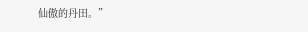仙傲的丹田。”